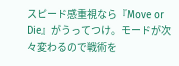スピード感重視なら『Move or Die』がうってつけ。モードが次々変わるので戦術を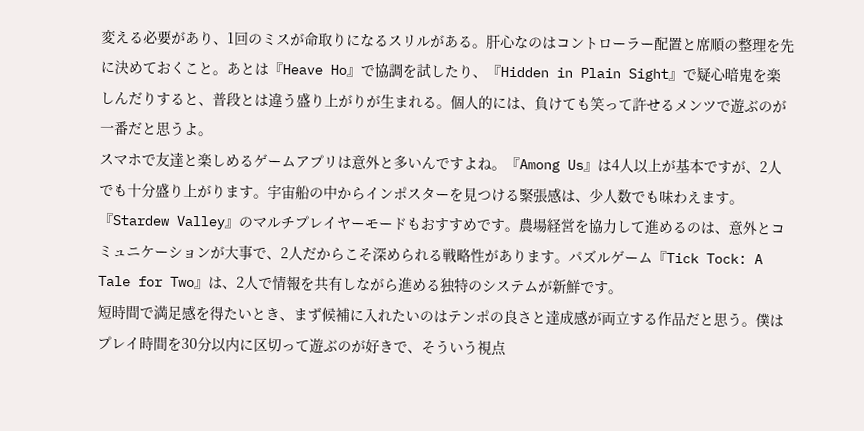変える必要があり、1回のミスが命取りになるスリルがある。肝心なのはコントローラー配置と席順の整理を先に決めておくこと。あとは『Heave Ho』で協調を試したり、『Hidden in Plain Sight』で疑心暗鬼を楽しんだりすると、普段とは違う盛り上がりが生まれる。個人的には、負けても笑って許せるメンツで遊ぶのが一番だと思うよ。
スマホで友達と楽しめるゲームアプリは意外と多いんですよね。『Among Us』は4人以上が基本ですが、2人でも十分盛り上がります。宇宙船の中からインポスターを見つける緊張感は、少人数でも味わえます。
『Stardew Valley』のマルチプレイヤーモードもおすすめです。農場経営を協力して進めるのは、意外とコミュニケーションが大事で、2人だからこそ深められる戦略性があります。パズルゲーム『Tick Tock: A Tale for Two』は、2人で情報を共有しながら進める独特のシステムが新鮮です。
短時間で満足感を得たいとき、まず候補に入れたいのはテンポの良さと達成感が両立する作品だと思う。僕はプレイ時間を30分以内に区切って遊ぶのが好きで、そういう視点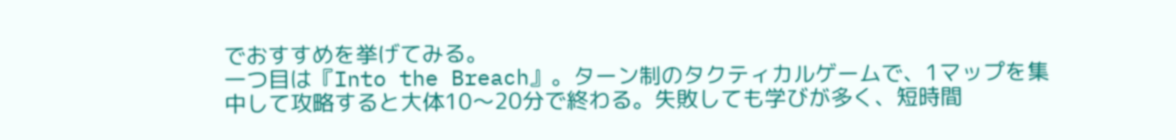でおすすめを挙げてみる。
一つ目は『Into the Breach』。ターン制のタクティカルゲームで、1マップを集中して攻略すると大体10〜20分で終わる。失敗しても学びが多く、短時間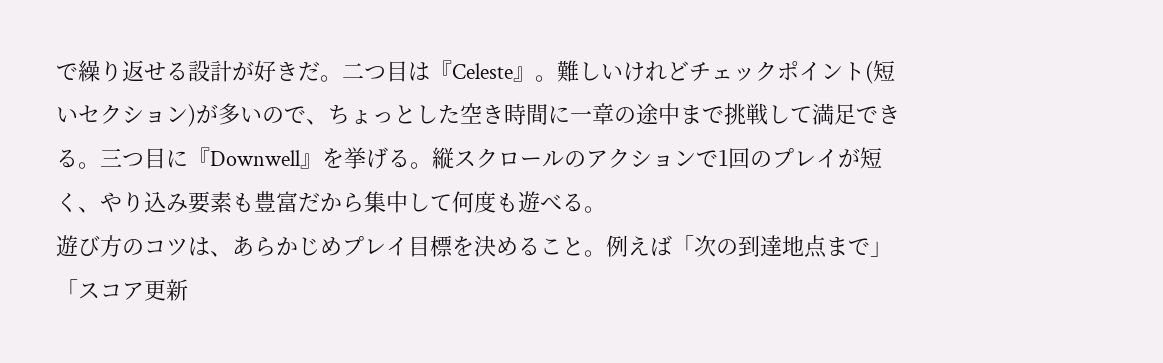で繰り返せる設計が好きだ。二つ目は『Celeste』。難しいけれどチェックポイント(短いセクション)が多いので、ちょっとした空き時間に一章の途中まで挑戦して満足できる。三つ目に『Downwell』を挙げる。縦スクロールのアクションで1回のプレイが短く、やり込み要素も豊富だから集中して何度も遊べる。
遊び方のコツは、あらかじめプレイ目標を決めること。例えば「次の到達地点まで」「スコア更新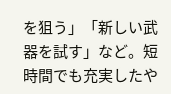を狙う」「新しい武器を試す」など。短時間でも充実したや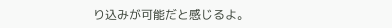り込みが可能だと感じるよ。